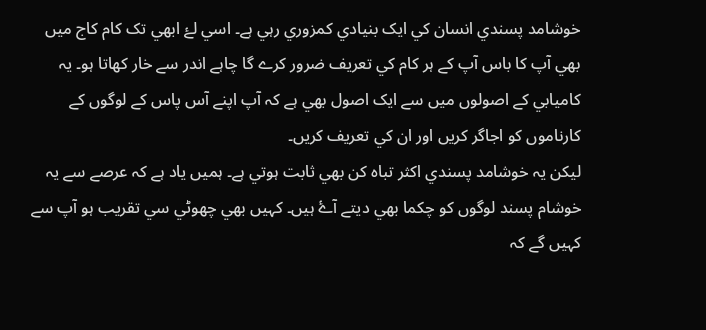خوشامد پسندي انسان کي ايک بنيادي کمزوري رہي ہے۔ اسي لۓ ابھي تک کام کاج ميں بھي آپ کا باس آپ کے ہر کام کي تعريف ضرور کرے گا چاہے اندر سے خار کھاتا ہو۔ يہ کاميابي کے اصولوں ميں سے ايک اصول بھي ہے کہ آپ اپنے آس پاس کے لوگوں کے کارناموں کو اجاگر کريں اور ان کي تعريف کريں۔
ليکن يہ خوشامد پسندي اکثر تباہ کن بھي ثابت ہوتي ہے۔ ہميں ياد ہے کہ عرصے سے يہ خوشام پسند لوگوں کو چکما بھي ديتے آۓ ہيں۔ کہيں بھي چھوٹي سي تقريب ہو آپ سے کہيں گے کہ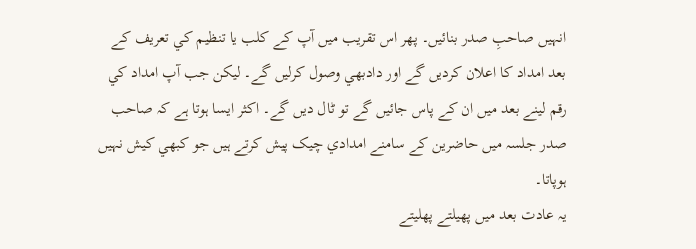انہيں صاحبِ صدر بنائيں۔ پھر اس تقريب ميں آپ کے کلب يا تنظيم کي تعريف کے بعد امداد کا اعلان کرديں گے اور دادبھي وصول کرليں گے۔ ليکن جب آپ امداد کي رقم لينے بعد ميں ان کے پاس جائيں گے تو ٹال ديں گے۔ اکثر ايسا ہوتا ہے کہ صاحب صدر جلسہ ميں حاضرين کے سامنے امدادي چيک پيش کرتے ہيں جو کبھي کيش نہيں ہوپاتا۔
يہ عادت بعد ميں پھيلتے پھليتے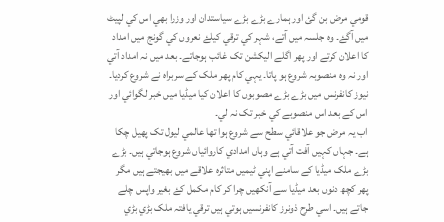قومي مرض بن گئ اور ہمارے بڑے بڑے سياستدان اور وزرا بھي اس کي لپيٹ ميں آگۓ۔ وہ جلسہ ميں آتے، شہر کي ترقي کيلۓ نعروں کي گونج ميں امداد کا اعلان کرتے اور پھر اگلے اليکشن تک غائب ہوجاتے۔ بعد ميں نہ امداد آتي اور نہ وہ منصوبہ شروع ہو پاتا۔ يہي کام پھر ملک کے سربراہ نے شروع کرديا۔ نيوز کانفرنس ميں بڑے بڑے مصوبوں کا اعلان کيا ميڈيا ميں خبر لگوائي اور اس کے بعد اس منصوبے کي خبر تک نہ لي۔
اب يہ مرض جو علاقائي سطح سے شروع ہوا تھا عالمي ليول تک پھيل چکا ہے۔ جہاں کہيں آفت آتي ہے وہاں امدادي کاروائياں شروع ہوجاتي ہيں۔ بڑے بڑے ملک ميڈيا کے سامنے اپني ٹيميں متاثرہ علاقے ميں بھيجتے ہيں مگر پھر کچھ دنوں بعد ميڈيا سے آنکھيں چرا کر کام مکمل کۓ بغير واپس چلے جاتے ہيں۔ اسي طرح ذونرز کانفرنسيں ہوتي ہيں ترقي يافتہ ملک بڑي بڑي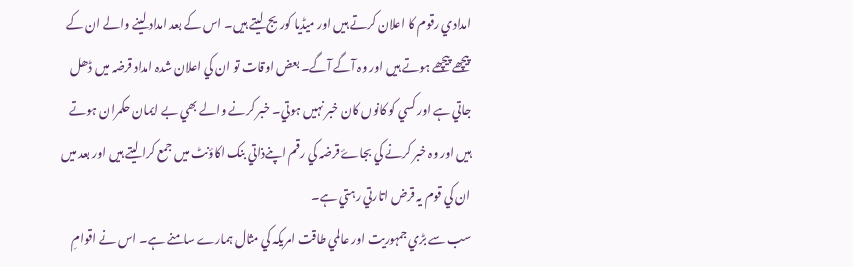امدادي رقوم کا اعلان کرتے ہيں اور ميڈيا کوريج ليتے ہيں۔ اس کے بعد امداد لينے والے ان کے پيچھے پيچھے ہوتے ہيں اور وہ آگے آگے۔ بعض اوقات تو ان کي اعلان شدہ امداد قرضہ ميں ڈھل جاتي ہے اور کسي کو کانوں کان خبر نہيں ہوتي۔ خبر کرنے والے بھي بے ايمان حکمران ہوتے ہيں اور وہ خبر کرنے کي بجاۓ قرضہ کي رقم اپنےذاتي بنک اکاؤنٹ ميں جمع کرا ليتے ہيں اور بعد ميں ان کي قوم يہ قرض اتارتي رہتي ہے۔
سب سے بڑي جمہوريت اور عالمي طاقت امريکہ کي مثال ہمارے سامنے ہے۔ اس نے اقوامِ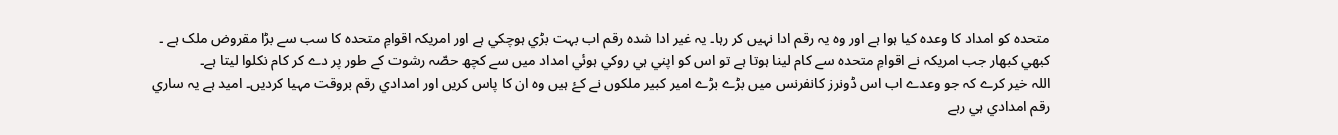متحدہ کو امداد کا وعدہ کيا ہوا ہے اور وہ يہ رقم ادا نہيں کر رہا۔ يہ غير ادا شدہ رقم اب بہت بڑي ہوچکي ہے اور امريکہ اقوامِ متحدہ کا سب سے بڑا مقروض ملک ہے ۔ کبھي کبھار جب امريکہ نے اقوامِ متحدہ سے کام لينا ہوتا ہے تو اس کو اپني ہي روکي ہوئي امداد ميں سے کچھ حصّہ رشوت کے طور پر دے کر کام نکلوا ليتا ہے۔
اللہ خير کرے کہ جو وعدے اب اس ڈونرز کانفرنس ميں بڑے بڑے امير کبير ملکوں نے کۓ ہيں وہ ان کا پاس کريں اور امدادي رقم بروقت مہيا کرديں۔ اميد ہے يہ ساري رقم امدادي ہي رہے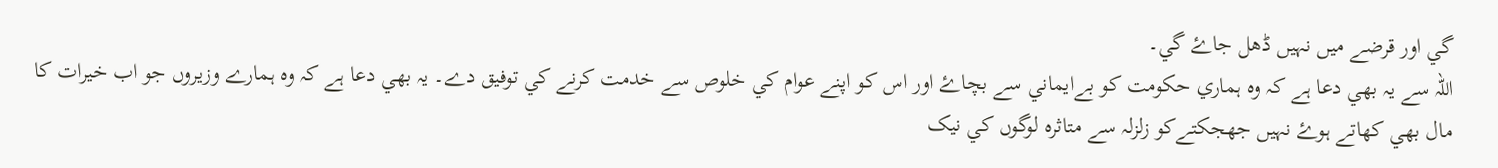گي اور قرضے ميں نہيں ڈھل جاۓ گي۔
اللہ سے يہ بھي دعا ہے کہ وہ ہماري حکومت کو بےايماني سے بچاۓ اور اس کو اپنے عوام کي خلوص سے خدمت کرنے کي توفيق دے۔ يہ بھي دعا ہے کہ وہ ہمارے وزيروں جو اب خيرات کا مال بھي کھاتے ہوۓ نہيں جھجکتےکو زلزلہ سے متاثرہ لوگوں کي نيک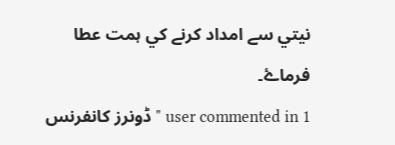نيتي سے امداد کرنے کي ہمت عطا فرماۓ۔
1 user commented in " ڈونرز کانفرنس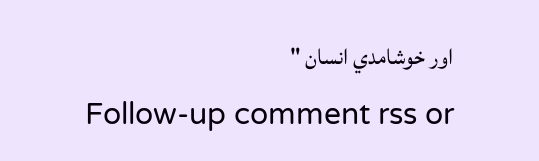اور خوشامدي انسان "
Follow-up comment rss or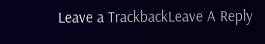Leave a TrackbackLeave A Reply